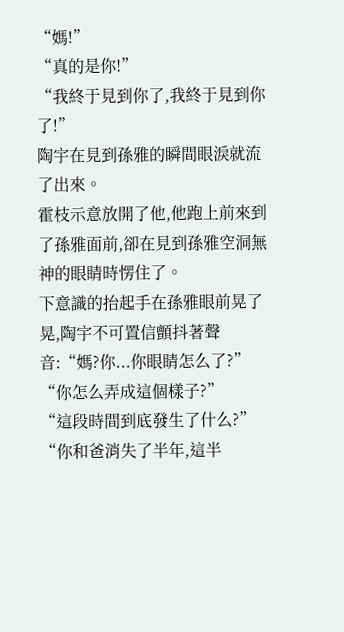“媽!”
“真的是你!”
“我終于見到你了,我終于見到你了!”
陶宇在見到孫雅的瞬間眼淚就流了出來。
霍枝示意放開了他,他跑上前來到了孫雅面前,卻在見到孫雅空洞無神的眼睛時愣住了。
下意識的抬起手在孫雅眼前晃了晃,陶宇不可置信顫抖著聲音:“媽?你...你眼睛怎么了?”
“你怎么弄成這個樣子?”
“這段時間到底發生了什么?”
“你和爸消失了半年,這半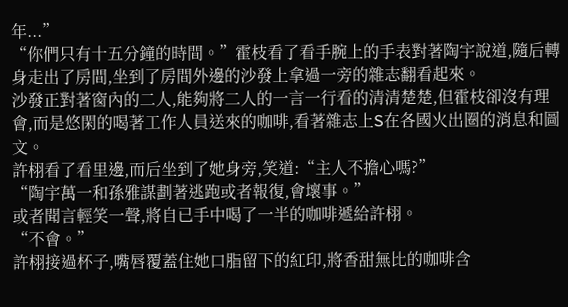年...”
“你們只有十五分鐘的時間。”霍枝看了看手腕上的手表對著陶宇說道,隨后轉身走出了房間,坐到了房間外邊的沙發上拿過一旁的雜志翻看起來。
沙發正對著窗內的二人,能夠將二人的一言一行看的清清楚楚,但霍枝卻沒有理會,而是悠閑的喝著工作人員送來的咖啡,看著雜志上S在各國火出圈的消息和圖文。
許栩看了看里邊,而后坐到了她身旁,笑道:“主人不擔心嗎?”
“陶宇萬一和孫雅謀劃著逃跑或者報復,會壞事。”
或者聞言輕笑一聲,將自已手中喝了一半的咖啡遞給許栩。
“不會。”
許栩接過杯子,嘴唇覆蓋住她口脂留下的紅印,將香甜無比的咖啡含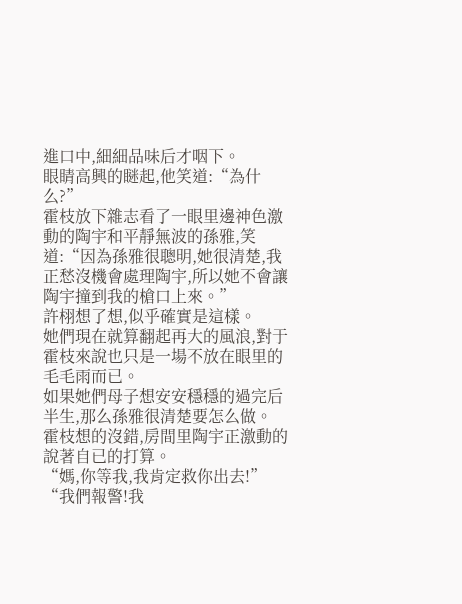進口中,細細品味后才咽下。
眼睛高興的瞇起,他笑道:“為什么?”
霍枝放下雜志看了一眼里邊神色激動的陶宇和平靜無波的孫雅,笑道:“因為孫雅很聰明,她很清楚,我正愁沒機會處理陶宇,所以她不會讓陶宇撞到我的槍口上來。”
許栩想了想,似乎確實是這樣。
她們現在就算翻起再大的風浪,對于霍枝來說也只是一場不放在眼里的毛毛雨而已。
如果她們母子想安安穩穩的過完后半生,那么孫雅很清楚要怎么做。
霍枝想的沒錯,房間里陶宇正激動的說著自已的打算。
“媽,你等我,我肯定救你出去!”
“我們報警!我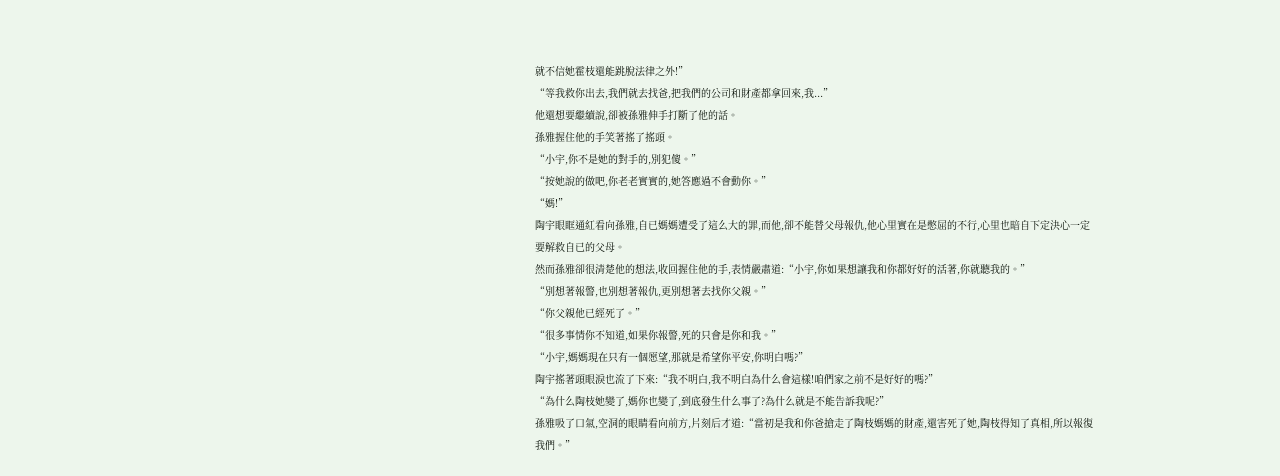就不信她霍枝還能跳脫法律之外!”
“等我救你出去,我們就去找爸,把我們的公司和財產都拿回來,我...”
他還想要繼續說,卻被孫雅伸手打斷了他的話。
孫雅握住他的手笑著搖了搖頭。
“小宇,你不是她的對手的,別犯傻。”
“按她說的做吧,你老老實實的,她答應過不會動你。”
“媽!”
陶宇眼眶通紅看向孫雅,自已媽媽遭受了這么大的罪,而他,卻不能替父母報仇,他心里實在是憋屈的不行,心里也暗自下定決心一定要解救自已的父母。
然而孫雅卻很清楚他的想法,收回握住他的手,表情嚴肅道:“小宇,你如果想讓我和你都好好的活著,你就聽我的。”
“別想著報警,也別想著報仇,更別想著去找你父親。”
“你父親他已經死了。”
“很多事情你不知道,如果你報警,死的只會是你和我。”
“小宇,媽媽現在只有一個愿望,那就是希望你平安,你明白嗎?”
陶宇搖著頭眼淚也流了下來:“我不明白,我不明白為什么會這樣!咱們家之前不是好好的嗎?”
“為什么陶枝她變了,媽你也變了,到底發生什么事了?為什么就是不能告訴我呢?”
孫雅吸了口氣,空洞的眼睛看向前方,片刻后才道:“當初是我和你爸搶走了陶枝媽媽的財產,還害死了她,陶枝得知了真相,所以報復我們。”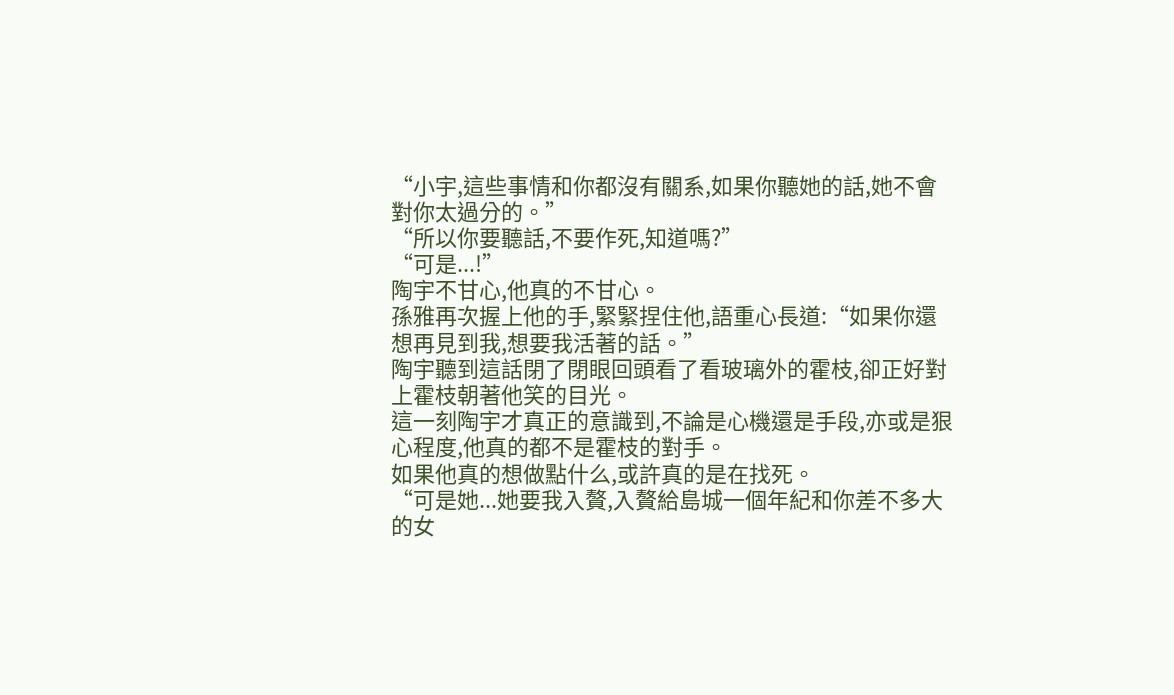“小宇,這些事情和你都沒有關系,如果你聽她的話,她不會對你太過分的。”
“所以你要聽話,不要作死,知道嗎?”
“可是...!”
陶宇不甘心,他真的不甘心。
孫雅再次握上他的手,緊緊捏住他,語重心長道:“如果你還想再見到我,想要我活著的話。”
陶宇聽到這話閉了閉眼回頭看了看玻璃外的霍枝,卻正好對上霍枝朝著他笑的目光。
這一刻陶宇才真正的意識到,不論是心機還是手段,亦或是狠心程度,他真的都不是霍枝的對手。
如果他真的想做點什么,或許真的是在找死。
“可是她...她要我入贅,入贅給島城一個年紀和你差不多大的女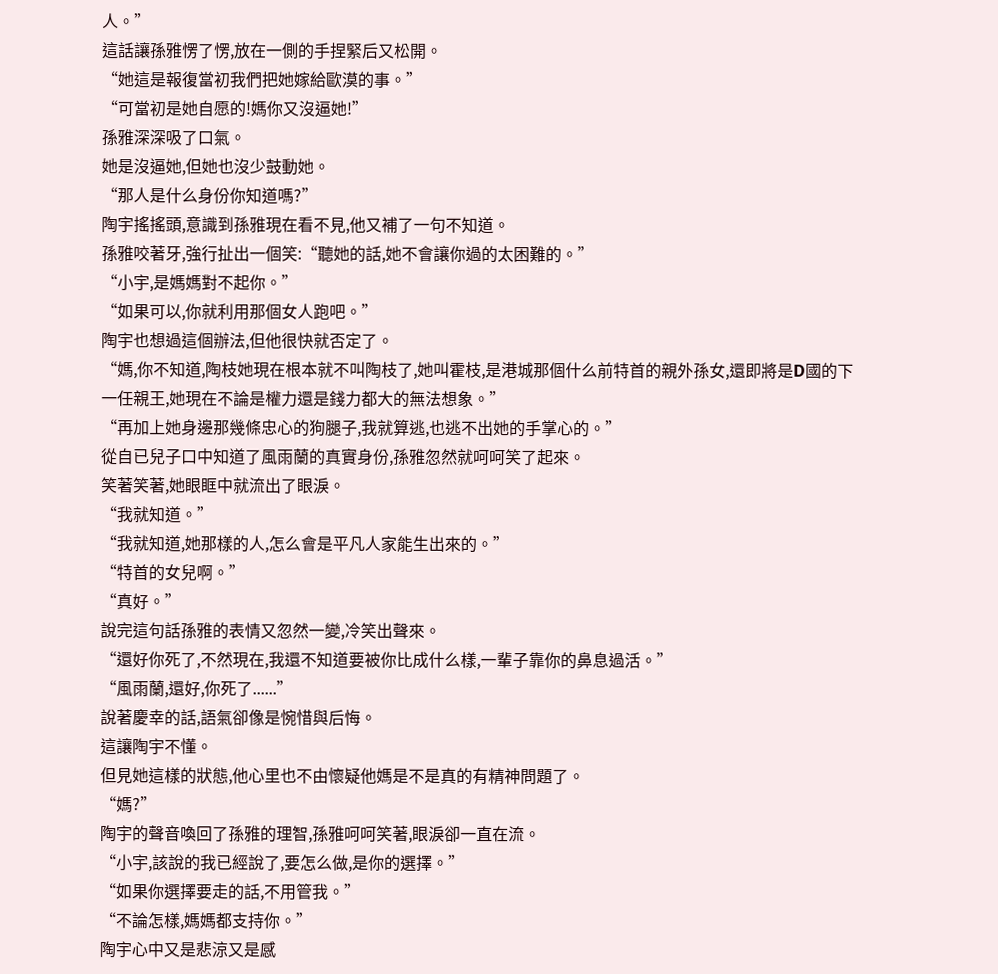人。”
這話讓孫雅愣了愣,放在一側的手捏緊后又松開。
“她這是報復當初我們把她嫁給歐漠的事。”
“可當初是她自愿的!媽你又沒逼她!”
孫雅深深吸了口氣。
她是沒逼她,但她也沒少鼓動她。
“那人是什么身份你知道嗎?”
陶宇搖搖頭,意識到孫雅現在看不見,他又補了一句不知道。
孫雅咬著牙,強行扯出一個笑:“聽她的話,她不會讓你過的太困難的。”
“小宇,是媽媽對不起你。”
“如果可以,你就利用那個女人跑吧。”
陶宇也想過這個辦法,但他很快就否定了。
“媽,你不知道,陶枝她現在根本就不叫陶枝了,她叫霍枝,是港城那個什么前特首的親外孫女,還即將是D國的下一任親王,她現在不論是權力還是錢力都大的無法想象。”
“再加上她身邊那幾條忠心的狗腿子,我就算逃,也逃不出她的手掌心的。”
從自已兒子口中知道了風雨蘭的真實身份,孫雅忽然就呵呵笑了起來。
笑著笑著,她眼眶中就流出了眼淚。
“我就知道。”
“我就知道,她那樣的人,怎么會是平凡人家能生出來的。”
“特首的女兒啊。”
“真好。”
說完這句話孫雅的表情又忽然一變,冷笑出聲來。
“還好你死了,不然現在,我還不知道要被你比成什么樣,一輩子靠你的鼻息過活。”
“風雨蘭,還好,你死了......”
說著慶幸的話,語氣卻像是惋惜與后悔。
這讓陶宇不懂。
但見她這樣的狀態,他心里也不由懷疑他媽是不是真的有精神問題了。
“媽?”
陶宇的聲音喚回了孫雅的理智,孫雅呵呵笑著,眼淚卻一直在流。
“小宇,該說的我已經說了,要怎么做,是你的選擇。”
“如果你選擇要走的話,不用管我。”
“不論怎樣,媽媽都支持你。”
陶宇心中又是悲涼又是感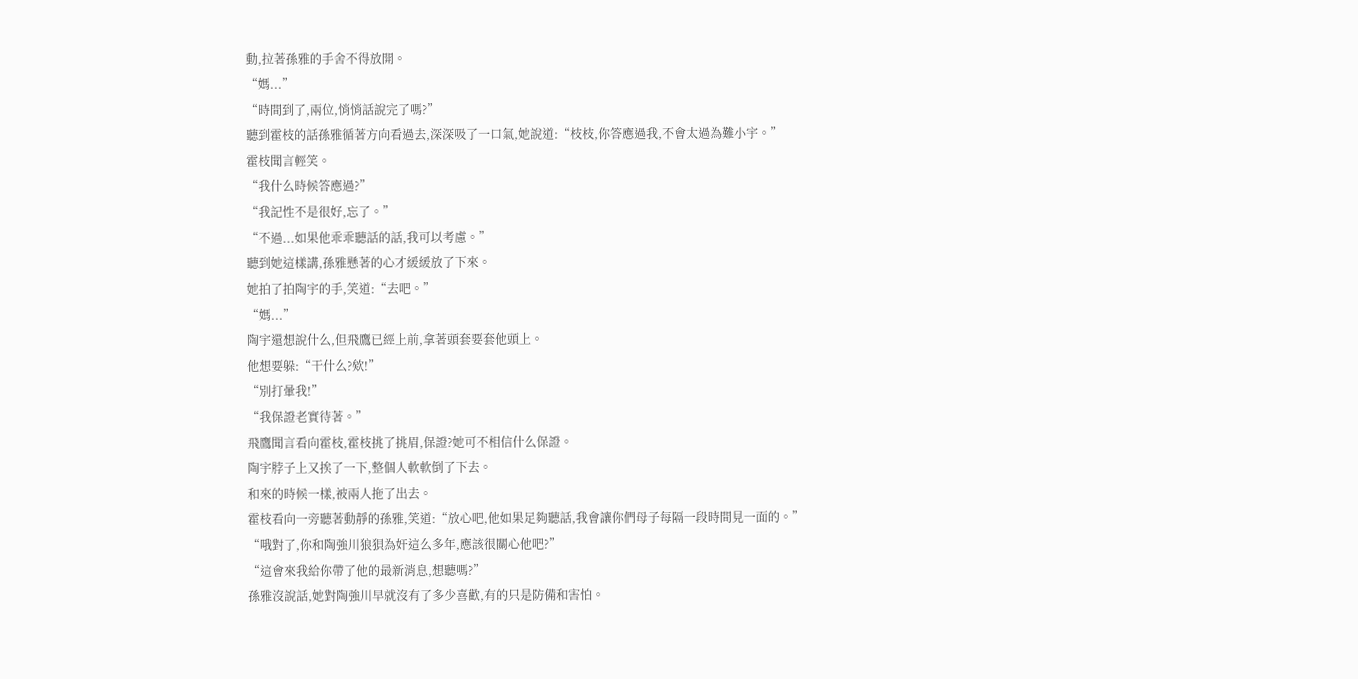動,拉著孫雅的手舍不得放開。
“媽...”
“時間到了,兩位,悄悄話說完了嗎?”
聽到霍枝的話孫雅循著方向看過去,深深吸了一口氣,她說道:“枝枝,你答應過我,不會太過為難小宇。”
霍枝聞言輕笑。
“我什么時候答應過?”
“我記性不是很好,忘了。”
“不過...如果他乖乖聽話的話,我可以考慮。”
聽到她這樣講,孫雅懸著的心才緩緩放了下來。
她拍了拍陶宇的手,笑道:“去吧。”
“媽...”
陶宇還想說什么,但飛鷹已經上前,拿著頭套要套他頭上。
他想要躲:“干什么?欸!”
“別打暈我!”
“我保證老實待著。”
飛鷹聞言看向霍枝,霍枝挑了挑眉,保證?她可不相信什么保證。
陶宇脖子上又挨了一下,整個人軟軟倒了下去。
和來的時候一樣,被兩人拖了出去。
霍枝看向一旁聽著動靜的孫雅,笑道:“放心吧,他如果足夠聽話,我會讓你們母子每隔一段時間見一面的。”
“哦對了,你和陶強川狼狽為奸這么多年,應該很關心他吧?”
“這會來我給你帶了他的最新消息,想聽嗎?”
孫雅沒說話,她對陶強川早就沒有了多少喜歡,有的只是防備和害怕。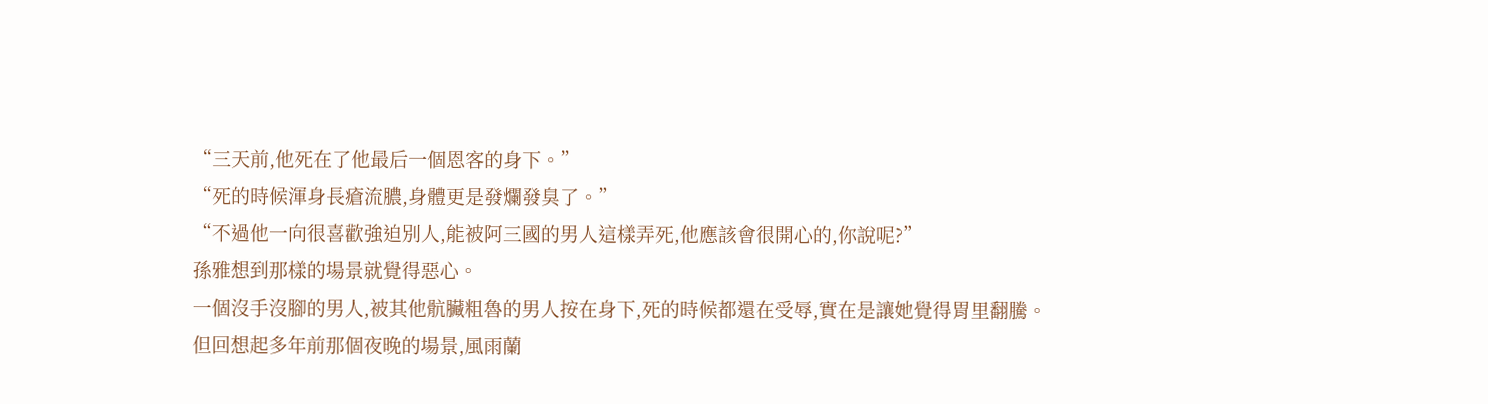“三天前,他死在了他最后一個恩客的身下。”
“死的時候渾身長瘡流膿,身體更是發爛發臭了。”
“不過他一向很喜歡強迫別人,能被阿三國的男人這樣弄死,他應該會很開心的,你說呢?”
孫雅想到那樣的場景就覺得惡心。
一個沒手沒腳的男人,被其他骯臟粗魯的男人按在身下,死的時候都還在受辱,實在是讓她覺得胃里翻騰。
但回想起多年前那個夜晚的場景,風雨蘭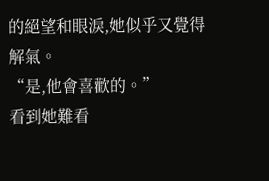的絕望和眼淚,她似乎又覺得解氣。
“是,他會喜歡的。”
看到她難看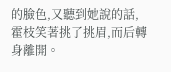的臉色,又聽到她說的話,霍枝笑著挑了挑眉,而后轉身離開。